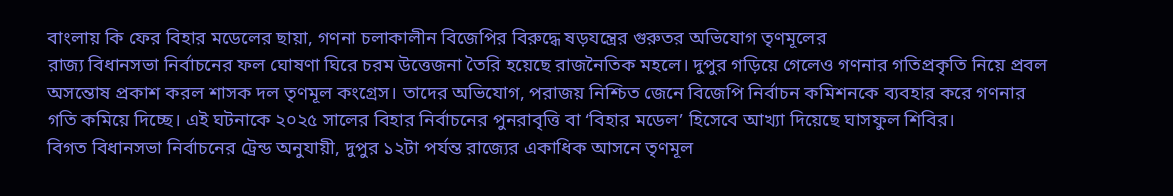বাংলায় কি ফের বিহার মডেলের ছায়া, গণনা চলাকালীন বিজেপির বিরুদ্ধে ষড়যন্ত্রের গুরুতর অভিযোগ তৃণমূলের
রাজ্য বিধানসভা নির্বাচনের ফল ঘোষণা ঘিরে চরম উত্তেজনা তৈরি হয়েছে রাজনৈতিক মহলে। দুপুর গড়িয়ে গেলেও গণনার গতিপ্রকৃতি নিয়ে প্রবল অসন্তোষ প্রকাশ করল শাসক দল তৃণমূল কংগ্রেস। তাদের অভিযোগ, পরাজয় নিশ্চিত জেনে বিজেপি নির্বাচন কমিশনকে ব্যবহার করে গণনার গতি কমিয়ে দিচ্ছে। এই ঘটনাকে ২০২৫ সালের বিহার নির্বাচনের পুনরাবৃত্তি বা ‘বিহার মডেল’ হিসেবে আখ্যা দিয়েছে ঘাসফুল শিবির।
বিগত বিধানসভা নির্বাচনের ট্রেন্ড অনুযায়ী, দুপুর ১২টা পর্যন্ত রাজ্যের একাধিক আসনে তৃণমূল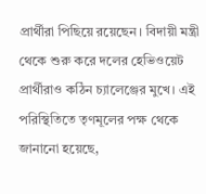প্রার্থীরা পিছিয়ে রয়েছেন। বিদায়ী মন্ত্রী থেকে শুরু করে দলের হেভিওয়েট প্রার্থীরাও কঠিন চ্যালেঞ্জের মুখে। এই পরিস্থিতিতে তৃণমূলের পক্ষ থেকে জানানো হয়েছে,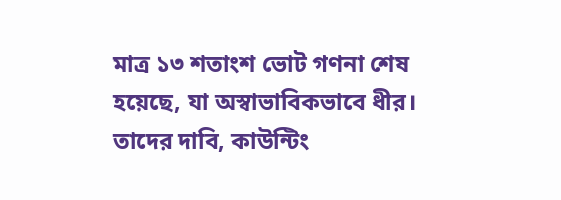মাত্র ১৩ শতাংশ ভোট গণনা শেষ হয়েছে, যা অস্বাভাবিকভাবে ধীর। তাদের দাবি, কাউন্টিং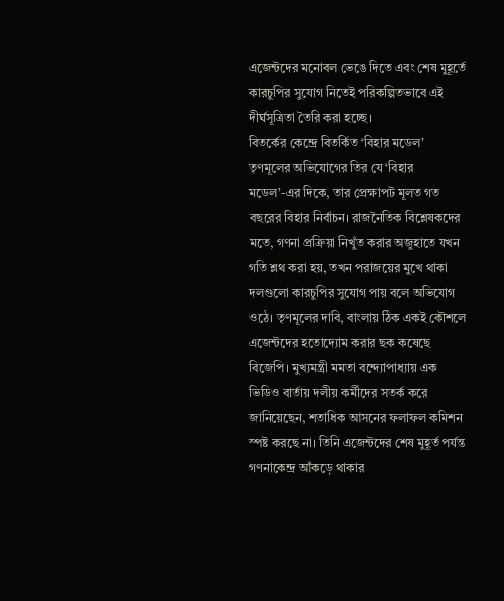এজেন্টদের মনোবল ভেঙে দিতে এবং শেষ মুহূর্তে কারচুপির সুযোগ নিতেই পরিকল্পিতভাবে এই দীর্ঘসূত্রিতা তৈরি করা হচ্ছে।
বিতর্কের কেন্দ্রে বিতর্কিত ‘বিহার মডেল’
তৃণমূলের অভিযোগের তির যে ‘বিহার মডেল’-এর দিকে, তার প্রেক্ষাপট মূলত গত বছরের বিহার নির্বাচন। রাজনৈতিক বিশ্লেষকদের মতে, গণনা প্রক্রিয়া নিখুঁত করার অজুহাতে যখন গতি শ্লথ করা হয়, তখন পরাজয়ের মুখে থাকা দলগুলো কারচুপির সুযোগ পায় বলে অভিযোগ ওঠে। তৃণমূলের দাবি, বাংলায় ঠিক একই কৌশলে এজেন্টদের হতোদ্যোম করার ছক কষেছে বিজেপি। মুখ্যমন্ত্রী মমতা বন্দ্যোপাধ্যায় এক ভিডিও বার্তায় দলীয় কর্মীদের সতর্ক করে জানিয়েছেন, শতাধিক আসনের ফলাফল কমিশন স্পষ্ট করছে না। তিনি এজেন্টদের শেষ মুহূর্ত পর্যন্ত গণনাকেন্দ্র আঁকড়ে থাকার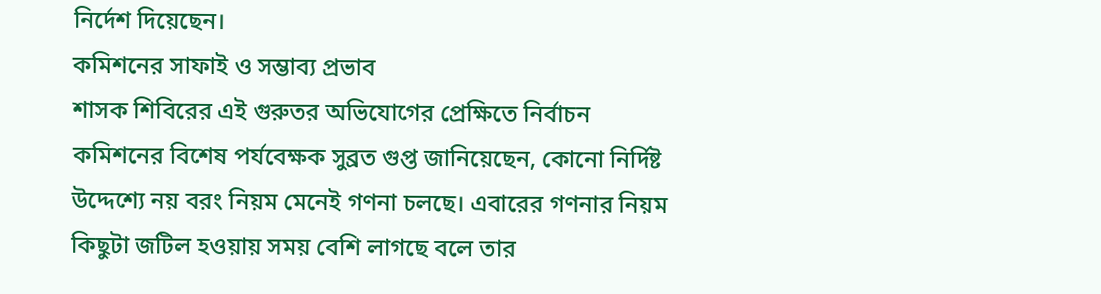নির্দেশ দিয়েছেন।
কমিশনের সাফাই ও সম্ভাব্য প্রভাব
শাসক শিবিরের এই গুরুতর অভিযোগের প্রেক্ষিতে নির্বাচন কমিশনের বিশেষ পর্যবেক্ষক সুব্রত গুপ্ত জানিয়েছেন, কোনো নির্দিষ্ট উদ্দেশ্যে নয় বরং নিয়ম মেনেই গণনা চলছে। এবারের গণনার নিয়ম কিছুটা জটিল হওয়ায় সময় বেশি লাগছে বলে তার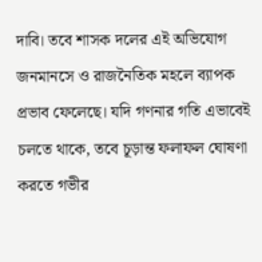দাবি। তবে শাসক দলের এই অভিযোগ জনমানসে ও রাজনৈতিক মহলে ব্যাপক প্রভাব ফেলেছে। যদি গণনার গতি এভাবেই চলতে থাকে, তবে চূড়ান্ত ফলাফল ঘোষণা করতে গভীর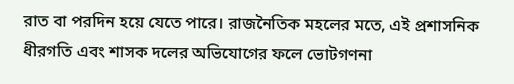রাত বা পরদিন হয়ে যেতে পারে। রাজনৈতিক মহলের মতে, এই প্রশাসনিক ধীরগতি এবং শাসক দলের অভিযোগের ফলে ভোটগণনা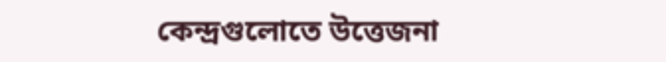কেন্দ্রগুলোতে উত্তেজনা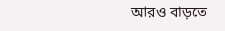আরও বাড়তে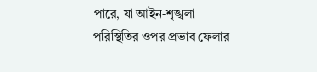পারে, যা আইন-শৃঙ্খলা পরিস্থিতির ওপর প্রভাব ফেলার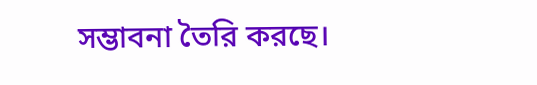সম্ভাবনা তৈরি করছে।